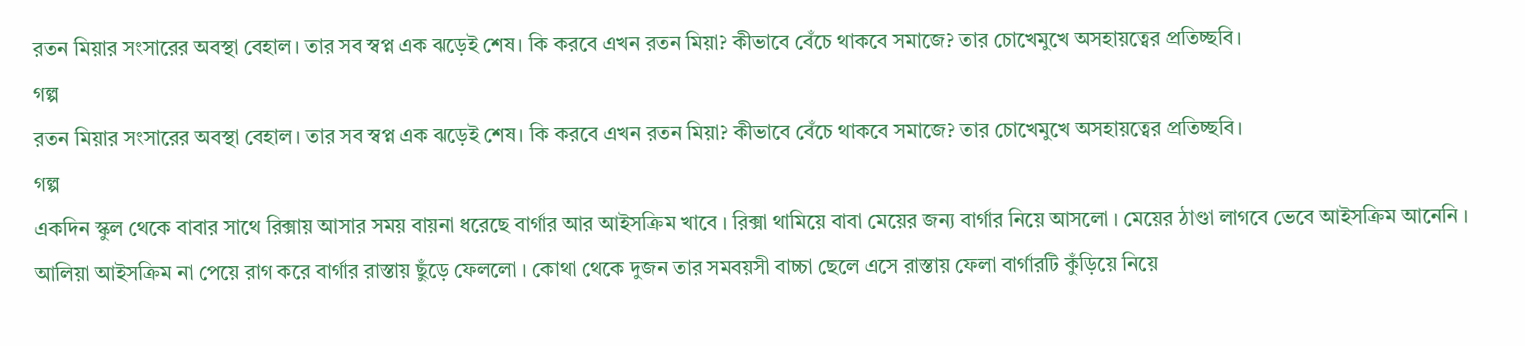রতন মিয়ার সংসারের অবস্থা বেহাল। তার সব স্বপ্ন এক ঝড়েই শেষ। কি করবে এখন রতন মিয়া? কীভাবে বেঁচে থাকবে সমাজে? তার চোখেমুখে অসহায়ত্বের প্রতিচ্ছবি।
গল্প
রতন মিয়ার সংসারের অবস্থা বেহাল। তার সব স্বপ্ন এক ঝড়েই শেষ। কি করবে এখন রতন মিয়া? কীভাবে বেঁচে থাকবে সমাজে? তার চোখেমুখে অসহায়ত্বের প্রতিচ্ছবি।
গল্প
একদিন স্কুল থেকে বাবার সাথে রিক্সায় আসার সময় বায়না ধরেছে বার্গার আর আইসক্রিম খাবে । রিক্সা থামিয়ে বাবা মেয়ের জন্য বার্গার নিয়ে আসলো । মেয়ের ঠাণ্ডা লাগবে ভেবে আইসক্রিম আনেনি । আলিয়া আইসক্রিম না পেয়ে রাগ করে বার্গার রাস্তায় ছুঁড়ে ফেললো । কোথা থেকে দুজন তার সমবয়সী বাচ্চা ছেলে এসে রাস্তায় ফেলা বার্গারটি কুঁড়িয়ে নিয়ে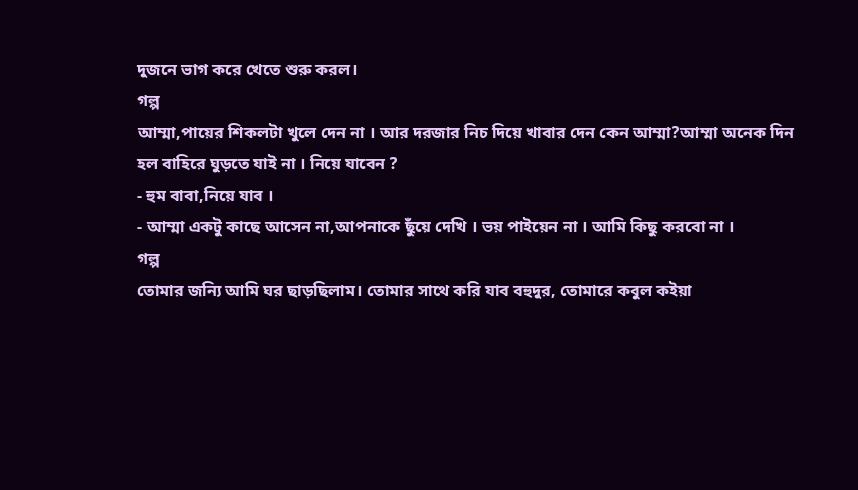দুজনে ভাগ করে খেতে শুরু করল।
গল্প
আম্মা,পায়ের শিকলটা খুলে দেন না । আর দরজার নিচ দিয়ে খাবার দেন কেন আম্মা?আম্মা অনেক দিন হল বাহিরে ঘুড়তে যাই না । নিয়ে যাবেন ?
- হুম বাবা,নিয়ে যাব ।
- আম্মা একটু কাছে আসেন না,আপনাকে ছুঁয়ে দেখি । ভয় পাইয়েন না । আমি কিছু করবো না ।
গল্প
তোমার জন্যি আমি ঘর ছাড়ছিলাম। তোমার সাথে করি যাব বহুদুর, তোমারে কবুল কইয়া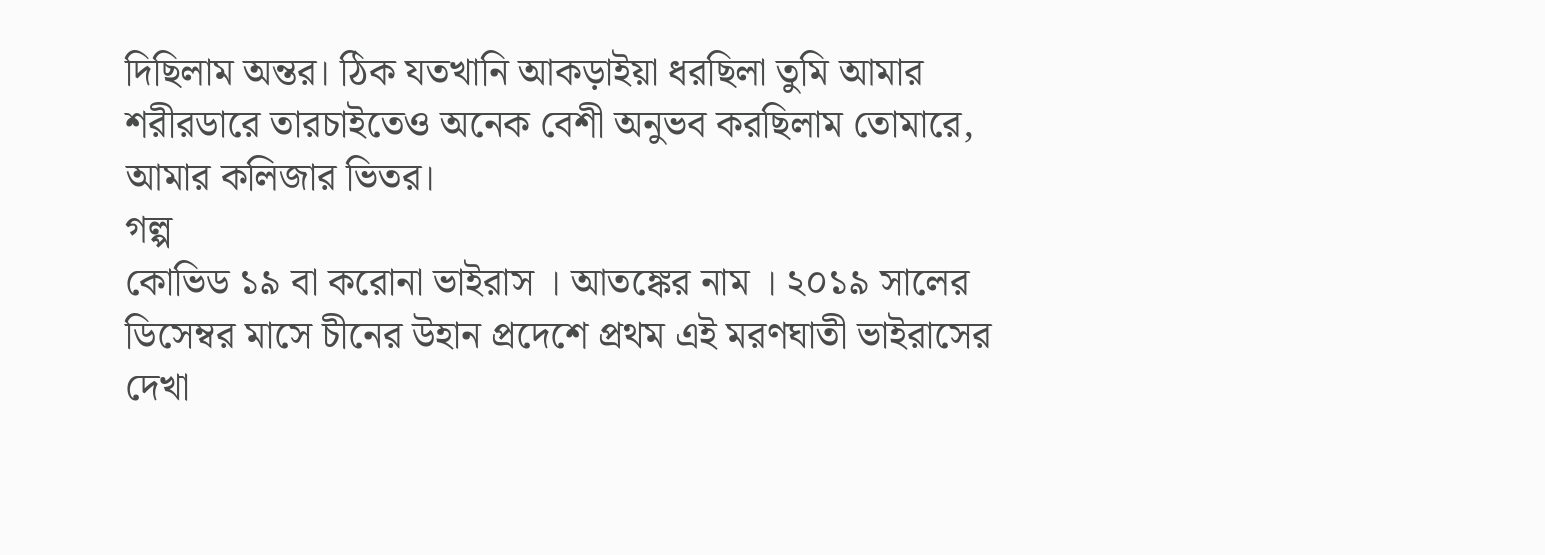দিছিলাম অন্তর। ঠিক যতখানি আকড়াইয়া ধরছিলা তুমি আমার শরীরডারে তারচাইতেও অনেক বেশী অনুভব করছিলাম তোমারে, আমার কলিজার ভিতর।
গল্প
কোভিড ১৯ বা করোনা ভাইরাস । আতঙ্কের নাম । ২০১৯ সালের ডিসেম্বর মাসে চীনের উহান প্রদেশে প্রথম এই মরণঘাতী ভাইরাসের দেখা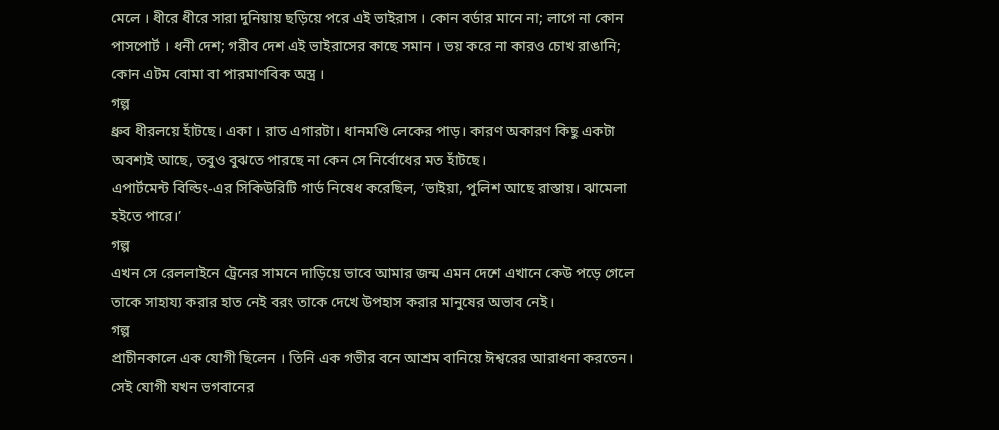মেলে । ধীরে ধীরে সারা দুনিয়ায় ছড়িয়ে পরে এই ভাইরাস । কোন বর্ডার মানে না; লাগে না কোন পাসপোর্ট । ধনী দেশ; গরীব দেশ এই ভাইরাসের কাছে সমান । ভয় করে না কারও চোখ রাঙানি; কোন এটম বোমা বা পারমাণবিক অস্ত্র ।
গল্প
ধ্রুব ধীরলয়ে হাঁটছে। একা । রাত এগারটা। ধানমণ্ডি লেকের পাড়। কারণ অকারণ কিছু একটা অবশ্যই আছে, তবুও বুঝতে পারছে না কেন সে নির্বোধের মত হাঁটছে।
এপার্টমেন্ট বিল্ডিং-এর সিকিউরিটি গার্ড নিষেধ করেছিল, ‘ভাইয়া, পুলিশ আছে রাস্তায়। ঝামেলা হইতে পারে।’
গল্প
এখন সে রেললাইনে ট্রেনের সামনে দাড়িয়ে ভাবে আমার জন্ম এমন দেশে এখানে কেউ পড়ে গেলে তাকে সাহায্য করার হাত নেই বরং তাকে দেখে উপহাস করার মানুষের অভাব নেই।
গল্প
প্রাচীনকালে এক যোগী ছিলেন । তিনি এক গভীর বনে আশ্রম বানিয়ে ঈশ্বরের আরাধনা করতেন। সেই যোগী যখন ভগবানের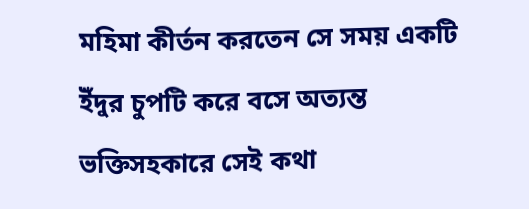মহিমা কীর্তন করতেন সে সময় একটি ইঁদুর চুপটি করে বসে অত্যন্ত ভক্তিসহকারে সেই কথা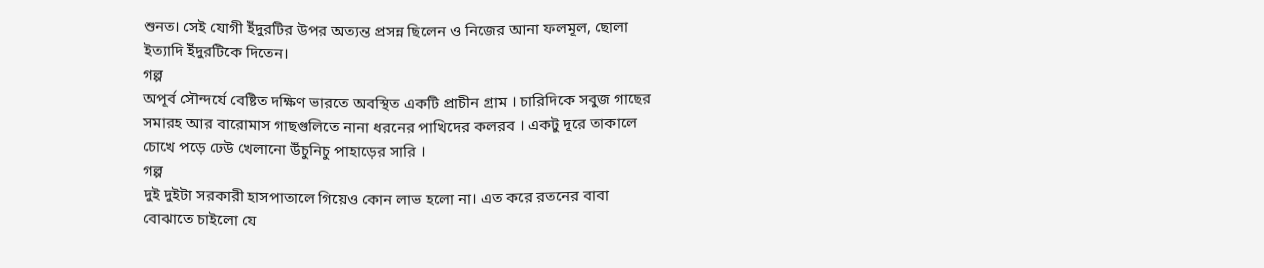শুনত। সেই যোগী ইঁদুরটির উপর অত্যন্ত প্রসন্ন ছিলেন ও নিজের আনা ফলমূল, ছোলা ইত্যাদি ইঁদুরটিকে দিতেন।
গল্প
অপূর্ব সৌন্দর্যে বেষ্টিত দক্ষিণ ভারতে অবস্থিত একটি প্রাচীন গ্রাম । চারিদিকে সবুজ গাছের সমারহ আর বারোমাস গাছগুলিতে নানা ধরনের পাখিদের কলরব । একটু দূরে তাকালে চোখে পড়ে ঢেউ খেলানো উঁচুনিচু পাহাড়ের সারি ।
গল্প
দুই দুইটা সরকারী হাসপাতালে গিয়েও কোন লাভ হলো না। এত করে রতনের বাবা বোঝাতে চাইলো যে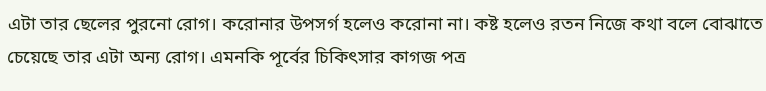এটা তার ছেলের পুরনো রোগ। করোনার উপসর্গ হলেও করোনা না। কষ্ট হলেও রতন নিজে কথা বলে বোঝাতে চেয়েছে তার এটা অন্য রোগ। এমনকি পূর্বের চিকিৎসার কাগজ পত্র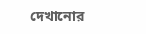দেখানোর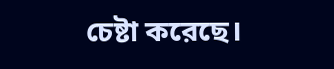চেষ্টা করেছে।